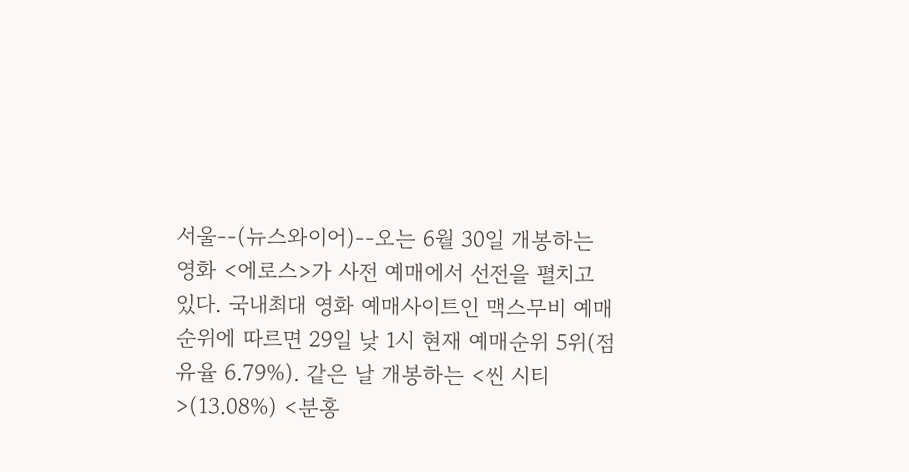서울--(뉴스와이어)--오는 6월 30일 개봉하는 영화 <에로스>가 사전 예매에서 선전을 펼치고 있다. 국내최대 영화 예매사이트인 맥스무비 예매 순위에 따르면 29일 낮 1시 현재 예매순위 5위(점유율 6.79%). 같은 날 개봉하는 <씬 시티>(13.08%) <분홍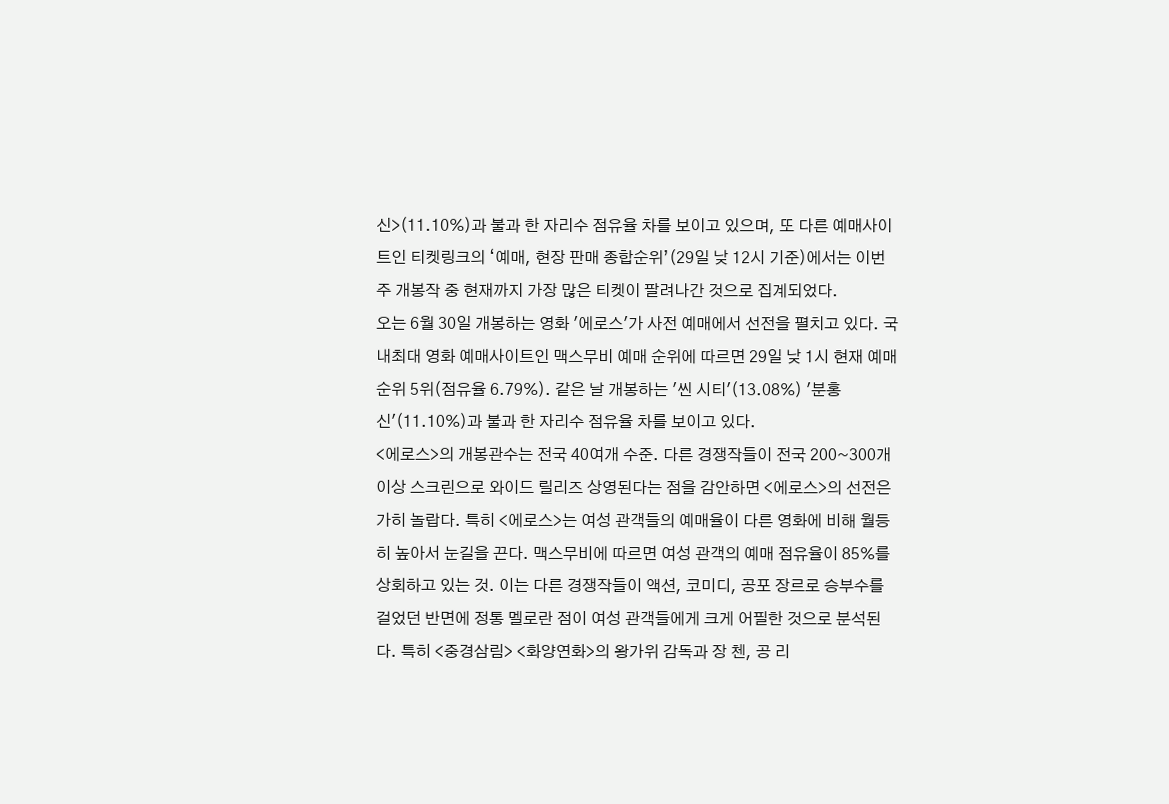신>(11.10%)과 불과 한 자리수 점유율 차를 보이고 있으며, 또 다른 예매사이트인 티켓링크의 ‘예매, 현장 판매 종합순위’(29일 낮 12시 기준)에서는 이번 주 개봉작 중 현재까지 가장 많은 티켓이 팔려나간 것으로 집계되었다.
오는 6월 30일 개봉하는 영화 '에로스'가 사전 예매에서 선전을 펼치고 있다. 국내최대 영화 예매사이트인 맥스무비 예매 순위에 따르면 29일 낮 1시 현재 예매순위 5위(점유율 6.79%). 같은 날 개봉하는 '씬 시티'(13.08%) '분홍신'(11.10%)과 불과 한 자리수 점유율 차를 보이고 있다.
<에로스>의 개봉관수는 전국 40여개 수준. 다른 경쟁작들이 전국 200~300개 이상 스크린으로 와이드 릴리즈 상영된다는 점을 감안하면 <에로스>의 선전은 가히 놀랍다. 특히 <에로스>는 여성 관객들의 예매율이 다른 영화에 비해 월등히 높아서 눈길을 끈다. 맥스무비에 따르면 여성 관객의 예매 점유율이 85%를 상회하고 있는 것. 이는 다른 경쟁작들이 액션, 코미디, 공포 장르로 승부수를 걸었던 반면에 정통 멜로란 점이 여성 관객들에게 크게 어필한 것으로 분석된다. 특히 <중경삼림> <화양연화>의 왕가위 감독과 장 첸, 공 리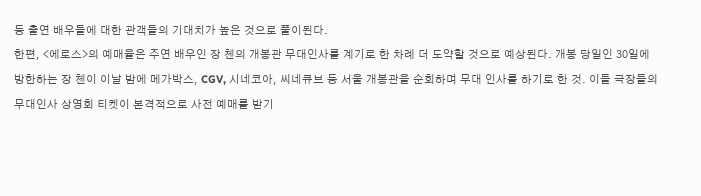등 출연 배우들에 대한 관객들의 기대치가 높은 것으로 풀이된다.
한편, <에로스>의 예매율은 주연 배우인 장 첸의 개봉관 무대인사를 계기로 한 차례 더 도약할 것으로 예상된다. 개봉 당일인 30일에 방한하는 장 첸이 이날 밤에 메가박스, CGV, 시네코아, 씨네큐브 등 서울 개봉관을 순회하며 무대 인사를 하기로 한 것. 이들 극장들의 무대인사 상영회 티켓이 본격적으로 사전 예매를 받기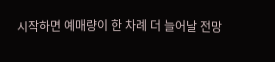시작하면 예매량이 한 차례 더 늘어날 전망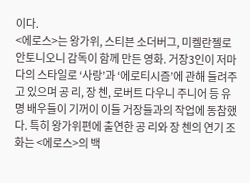이다.
<에로스>는 왕가위, 스티븐 소더버그, 미켈란젤로 안토니오니 감독이 함께 만든 영화. 거장3인이 저마다의 스타일로 ‘사랑’과 ‘에로티시즘’에 관해 들려주고 있으며 공 리, 장 첸, 로버트 다우니 주니어 등 유명 배우들이 기꺼이 이들 거장들과의 작업에 동참했다. 특히 왕가위편에 출연한 공 리와 장 첸의 연기 조화는 <에로스>의 백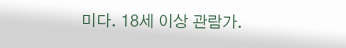미다. 18세 이상 관람가.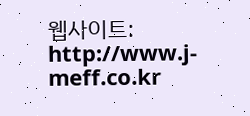웹사이트: http://www.j-meff.co.kr